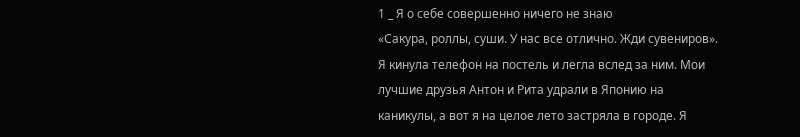1 _ Я о себе совершенно ничего не знаю
«Сакура, роллы, суши. У нас все отлично. Жди сувениров».
Я кинула телефон на постель и легла вслед за ним. Мои лучшие друзья Антон и Рита удрали в Японию на каникулы, а вот я на целое лето застряла в городе. Я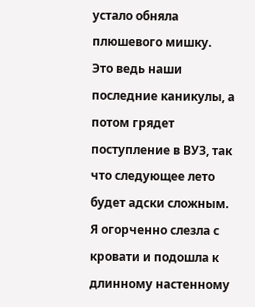устало обняла плюшевого мишку.
Это ведь наши последние каникулы, а потом грядет поступление в ВУЗ, так что следующее лето будет адски сложным.
Я огорченно слезла с кровати и подошла к длинному настенному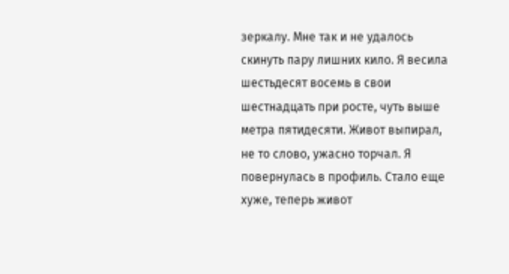зеркалу. Мне так и не удалось скинуть пару лишних кило. Я весила шестьдесят восемь в свои шестнадцать при росте, чуть выше метра пятидесяти. Живот выпирал, не то слово, ужасно торчал. Я повернулась в профиль. Стало еще хуже, теперь живот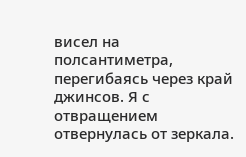висел на полсантиметра, перегибаясь через край джинсов. Я с отвращением отвернулась от зеркала.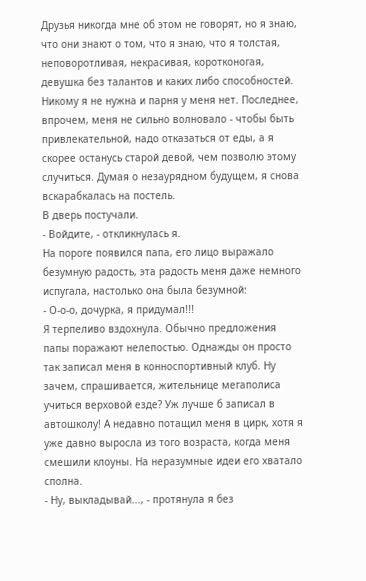Друзья никогда мне об этом не говорят, но я знаю, что они знают о том, что я знаю, что я толстая, неповоротливая, некрасивая, коротконогая, девушка без талантов и каких либо способностей. Никому я не нужна и парня у меня нет. Последнее, впрочем, меня не сильно волновало - чтобы быть привлекательной, надо отказаться от еды, а я скорее останусь старой девой, чем позволю этому случиться. Думая о незаурядном будущем, я снова вскарабкалась на постель.
В дверь постучали.
- Войдите, - откликнулась я.
На пороге появился папа, его лицо выражало безумную радость, эта радость меня даже немного испугала, настолько она была безумной:
- О-о-о, дочурка, я придумал!!!
Я терпеливо вздохнула. Обычно предложения папы поражают нелепостью. Однажды он просто так записал меня в конноспортивный клуб. Ну зачем, спрашивается, жительнице мегаполиса учиться верховой езде? Уж лучше б записал в автошколу! А недавно потащил меня в цирк, хотя я уже давно выросла из того возраста, когда меня смешили клоуны. На неразумные идеи его хватало сполна.
- Ну, выкладывай..., - протянула я без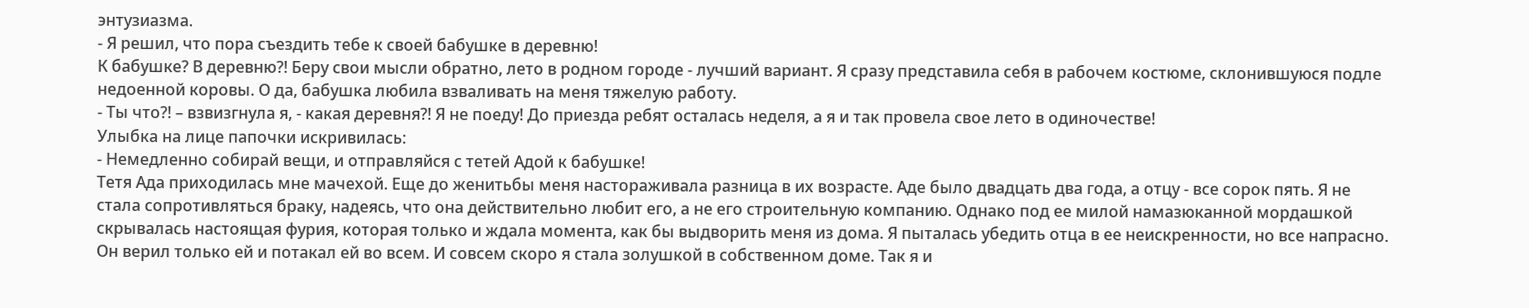энтузиазма.
- Я решил, что пора съездить тебе к своей бабушке в деревню!
К бабушке? В деревню?! Беру свои мысли обратно, лето в родном городе - лучший вариант. Я сразу представила себя в рабочем костюме, склонившуюся подле недоенной коровы. О да, бабушка любила взваливать на меня тяжелую работу.
- Ты что?! – взвизгнула я, - какая деревня?! Я не поеду! До приезда ребят осталась неделя, а я и так провела свое лето в одиночестве!
Улыбка на лице папочки искривилась:
- Немедленно собирай вещи, и отправляйся с тетей Адой к бабушке!
Тетя Ада приходилась мне мачехой. Еще до женитьбы меня настораживала разница в их возрасте. Аде было двадцать два года, а отцу - все сорок пять. Я не стала сопротивляться браку, надеясь, что она действительно любит его, а не его строительную компанию. Однако под ее милой намазюканной мордашкой скрывалась настоящая фурия, которая только и ждала момента, как бы выдворить меня из дома. Я пыталась убедить отца в ее неискренности, но все напрасно. Он верил только ей и потакал ей во всем. И совсем скоро я стала золушкой в собственном доме. Так я и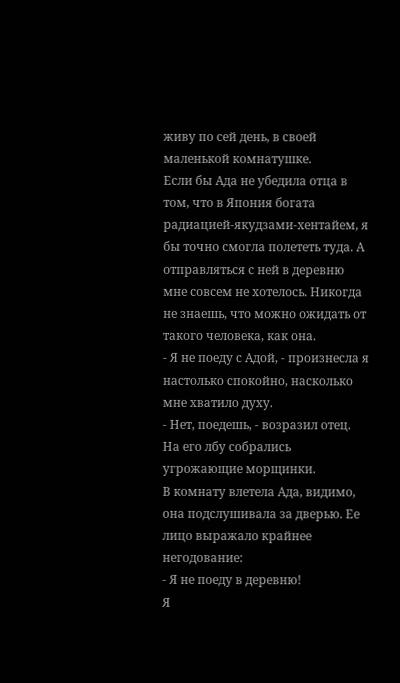живу по сей день, в своей маленькой комнатушке.
Если бы Ада не убедила отца в том, что в Япония богата радиацией-якудзами-хентайем, я бы точно смогла полететь туда. А отправляться с ней в деревню мне совсем не хотелось. Никогда не знаешь, что можно ожидать от такого человека, как она.
- Я не поеду с Адой, - произнесла я настолько спокойно, насколько мне хватило духу.
- Нет, поедешь, - возразил отец. На его лбу собрались угрожающие морщинки.
В комнату влетела Ада, видимо, она подслушивала за дверью. Ее лицо выражало крайнее негодование:
- Я не поеду в деревню!
Я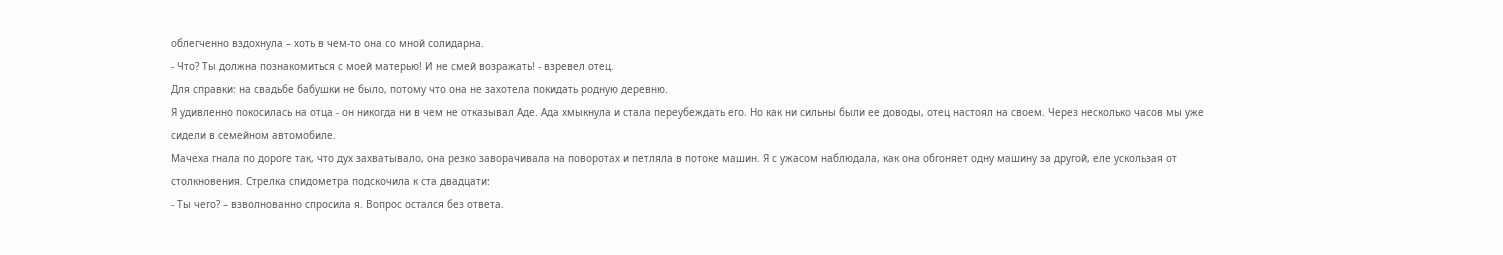облегченно вздохнула – хоть в чем-то она со мной солидарна.
- Что? Ты должна познакомиться с моей матерью! И не смей возражать! - взревел отец.
Для справки: на свадьбе бабушки не было, потому что она не захотела покидать родную деревню.
Я удивленно покосилась на отца - он никогда ни в чем не отказывал Аде. Ада хмыкнула и стала переубеждать его. Но как ни сильны были ее доводы, отец настоял на своем. Через несколько часов мы уже сидели в семейном автомобиле.
Мачеха гнала по дороге так, что дух захватывало, она резко заворачивала на поворотах и петляла в потоке машин. Я с ужасом наблюдала, как она обгоняет одну машину за другой, еле ускользая от столкновения. Стрелка спидометра подскочила к ста двадцати:
- Ты чего? – взволнованно спросила я. Вопрос остался без ответа.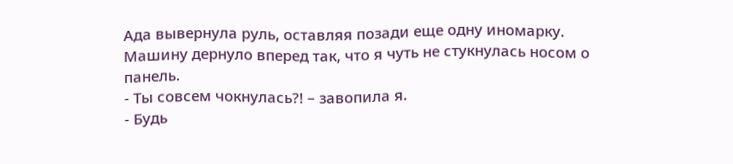Ада вывернула руль, оставляя позади еще одну иномарку. Машину дернуло вперед так, что я чуть не стукнулась носом о панель.
- Ты совсем чокнулась?! – завопила я.
- Будь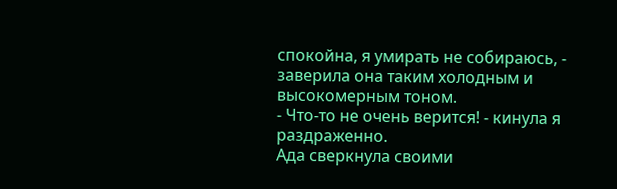спокойна, я умирать не собираюсь, - заверила она таким холодным и высокомерным тоном.
- Что-то не очень верится! - кинула я раздраженно.
Ада сверкнула своими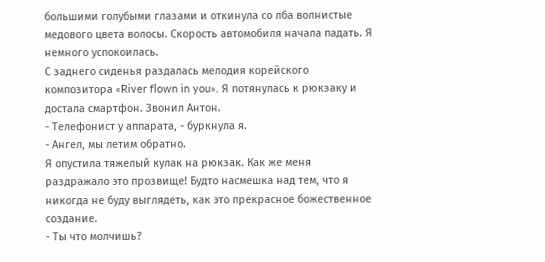большими голубыми глазами и откинула со лба волнистые медового цвета волосы. Скорость автомобиля начала падать. Я немного успокоилась.
С заднего сиденья раздалась мелодия корейского композитора «River flown in you». Я потянулась к рюкзаку и достала смартфон. Звонил Антон.
- Телефонист у аппарата, - буркнула я.
- Ангел, мы летим обратно.
Я опустила тяжелый кулак на рюкзак. Как же меня раздражало это прозвище! Будто насмешка над тем, что я никогда не буду выглядеть, как это прекрасное божественное создание.
- Ты что молчишь?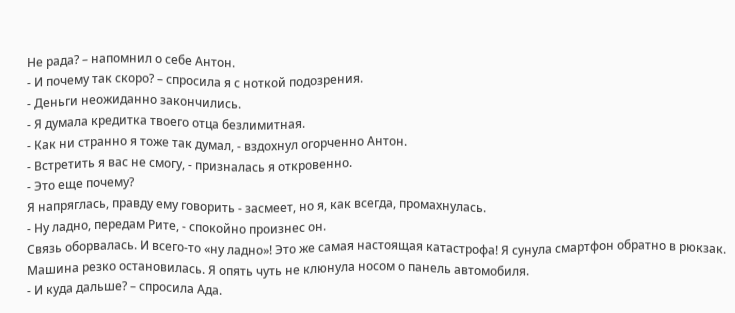Не рада? – напомнил о себе Антон.
- И почему так скоро? – спросила я с ноткой подозрения.
- Деньги неожиданно закончились.
- Я думала кредитка твоего отца безлимитная.
- Как ни странно я тоже так думал, - вздохнул огорченно Антон.
- Встретить я вас не смогу, - призналась я откровенно.
- Это еще почему?
Я напряглась, правду ему говорить - засмеет, но я, как всегда, промахнулась.
- Ну ладно, передам Рите, - спокойно произнес он.
Связь оборвалась. И всего-то «ну ладно»! Это же самая настоящая катастрофа! Я сунула смартфон обратно в рюкзак. Машина резко остановилась. Я опять чуть не клюнула носом о панель автомобиля.
- И куда дальше? – спросила Ада.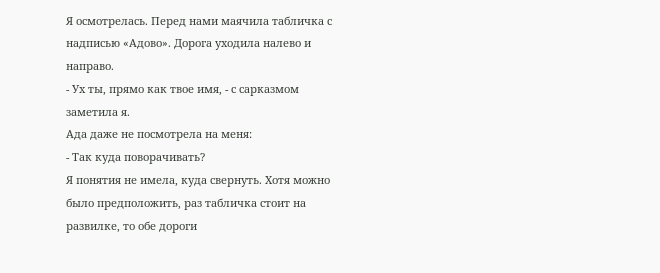Я осмотрелась. Перед нами маячила табличка с надписью «Адово». Дорога уходила налево и направо.
- Ух ты, прямо как твое имя, - с сарказмом заметила я.
Ада даже не посмотрела на меня:
- Так куда поворачивать?
Я понятия не имела, куда свернуть. Хотя можно было предположить, раз табличка стоит на развилке, то обе дороги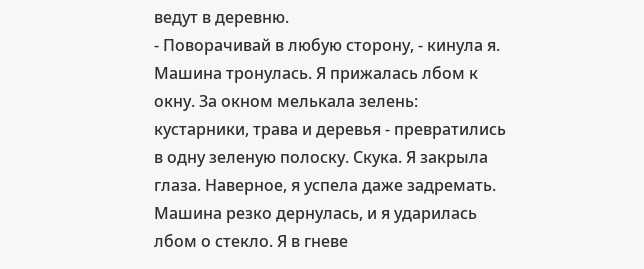ведут в деревню.
- Поворачивай в любую сторону, - кинула я.
Машина тронулась. Я прижалась лбом к окну. За окном мелькала зелень: кустарники, трава и деревья - превратились в одну зеленую полоску. Скука. Я закрыла глаза. Наверное, я успела даже задремать.
Машина резко дернулась, и я ударилась лбом о стекло. Я в гневе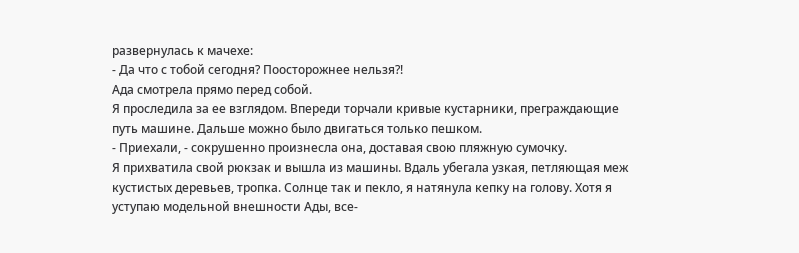развернулась к мачехе:
- Да что с тобой сегодня? Поосторожнее нельзя?!
Ада смотрела прямо перед собой.
Я проследила за ее взглядом. Впереди торчали кривые кустарники, преграждающие путь машине. Дальше можно было двигаться только пешком.
- Приехали, - сокрушенно произнесла она, доставая свою пляжную сумочку.
Я прихватила свой рюкзак и вышла из машины. Вдаль убегала узкая, петляющая меж кустистых деревьев, тропка. Солнце так и пекло, я натянула кепку на голову. Хотя я уступаю модельной внешности Ады, все-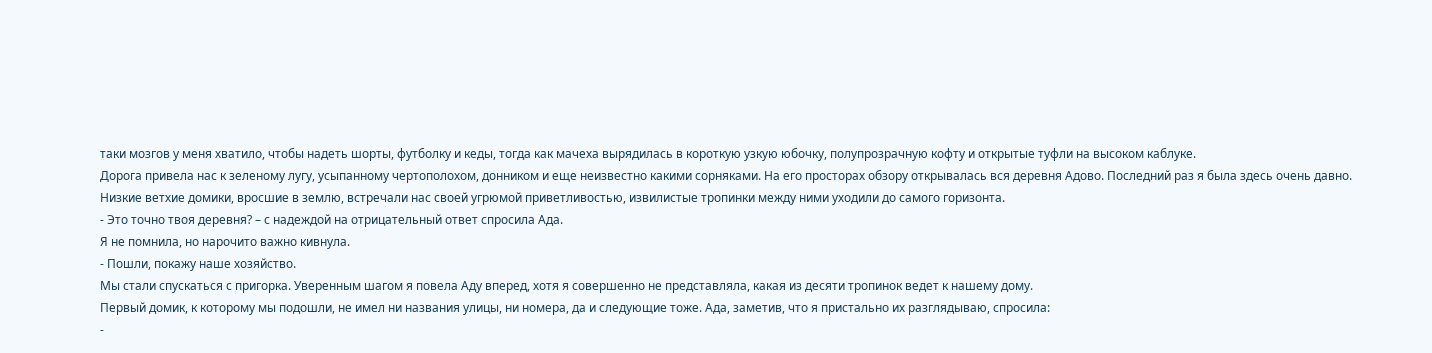таки мозгов у меня хватило, чтобы надеть шорты, футболку и кеды, тогда как мачеха вырядилась в короткую узкую юбочку, полупрозрачную кофту и открытые туфли на высоком каблуке.
Дорога привела нас к зеленому лугу, усыпанному чертополохом, донником и еще неизвестно какими сорняками. На его просторах обзору открывалась вся деревня Адово. Последний раз я была здесь очень давно. Низкие ветхие домики, вросшие в землю, встречали нас своей угрюмой приветливостью, извилистые тропинки между ними уходили до самого горизонта.
- Это точно твоя деревня? – с надеждой на отрицательный ответ спросила Ада.
Я не помнила, но нарочито важно кивнула.
- Пошли, покажу наше хозяйство.
Мы стали спускаться с пригорка. Уверенным шагом я повела Аду вперед, хотя я совершенно не представляла, какая из десяти тропинок ведет к нашему дому.
Первый домик, к которому мы подошли, не имел ни названия улицы, ни номера, да и следующие тоже. Ада, заметив, что я пристально их разглядываю, спросила:
-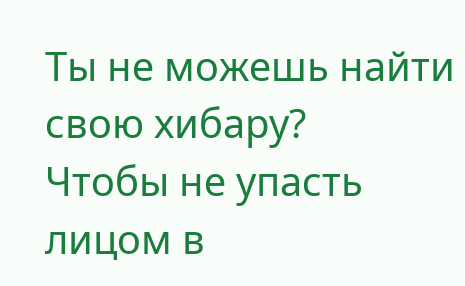Ты не можешь найти свою хибару?
Чтобы не упасть лицом в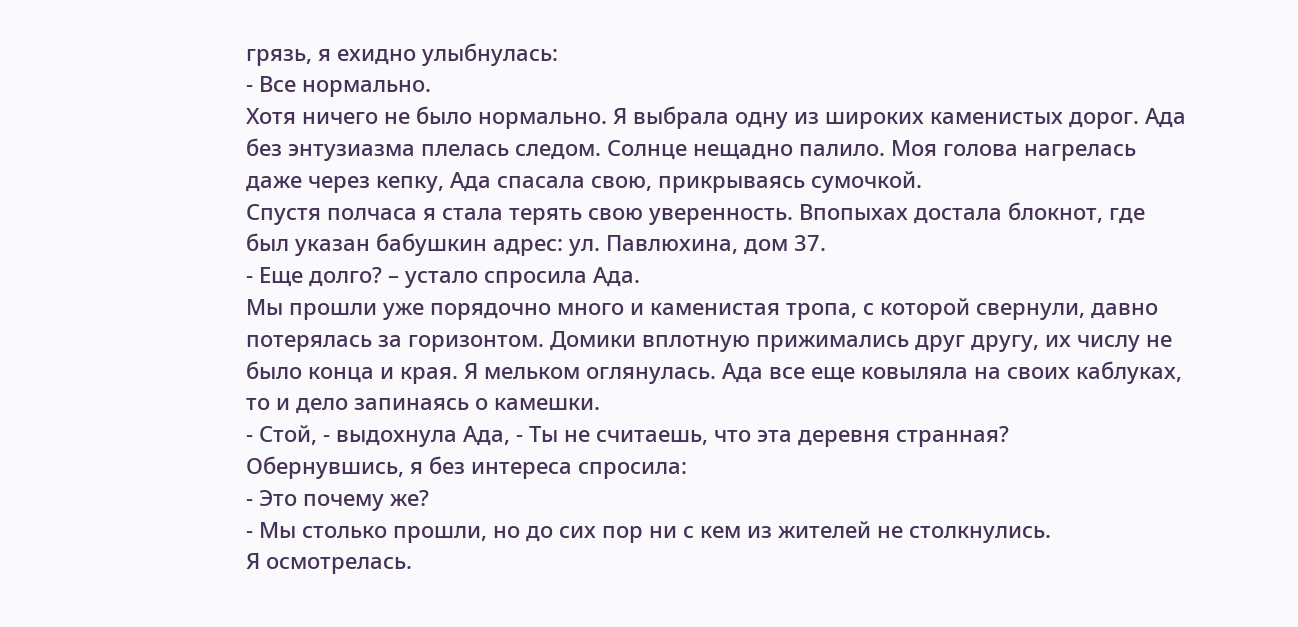грязь, я ехидно улыбнулась:
- Все нормально.
Хотя ничего не было нормально. Я выбрала одну из широких каменистых дорог. Ада без энтузиазма плелась следом. Солнце нещадно палило. Моя голова нагрелась даже через кепку, Ада спасала свою, прикрываясь сумочкой.
Спустя полчаса я стала терять свою уверенность. Впопыхах достала блокнот, где был указан бабушкин адрес: ул. Павлюхина, дом 37.
- Еще долго? – устало спросила Ада.
Мы прошли уже порядочно много и каменистая тропа, с которой свернули, давно потерялась за горизонтом. Домики вплотную прижимались друг другу, их числу не было конца и края. Я мельком оглянулась. Ада все еще ковыляла на своих каблуках, то и дело запинаясь о камешки.
- Стой, - выдохнула Ада, - Ты не считаешь, что эта деревня странная?
Обернувшись, я без интереса спросила:
- Это почему же?
- Мы столько прошли, но до сих пор ни с кем из жителей не столкнулись.
Я осмотрелась.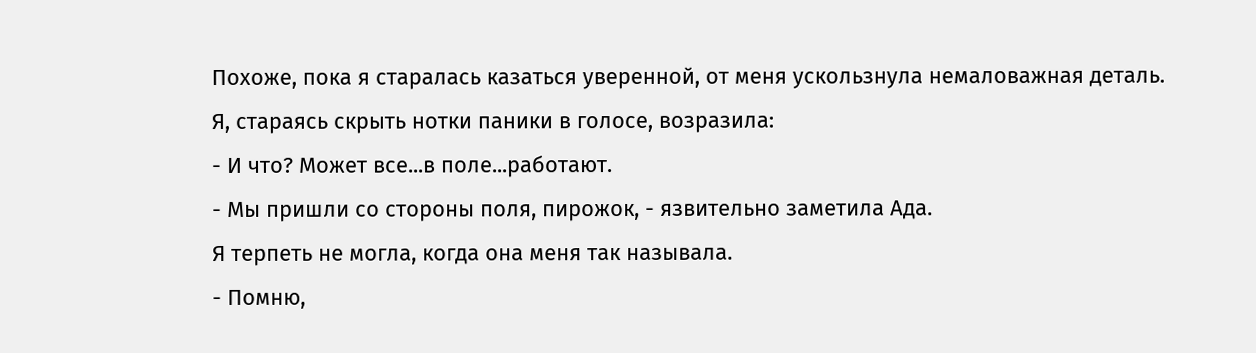Похоже, пока я старалась казаться уверенной, от меня ускользнула немаловажная деталь. Я, стараясь скрыть нотки паники в голосе, возразила:
- И что? Может все...в поле...работают.
- Мы пришли со стороны поля, пирожок, - язвительно заметила Ада.
Я терпеть не могла, когда она меня так называла.
- Помню,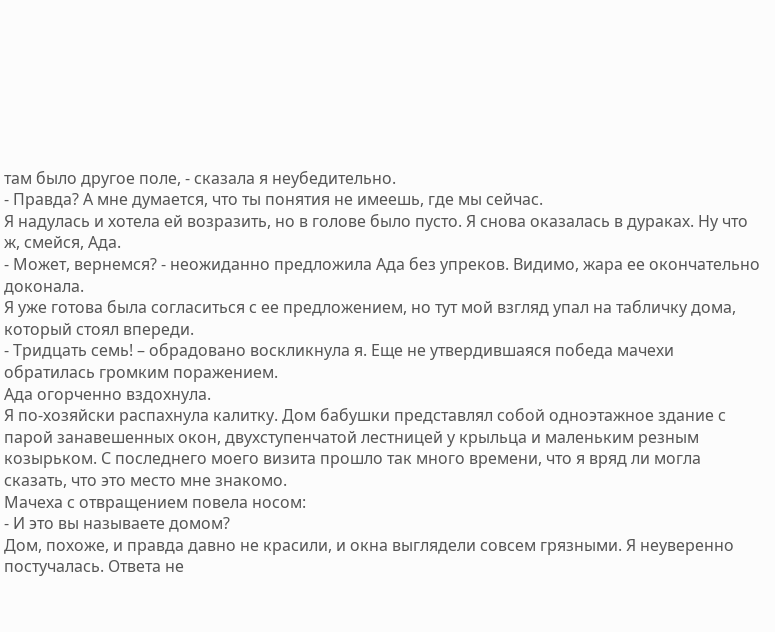там было другое поле, - сказала я неубедительно.
- Правда? А мне думается, что ты понятия не имеешь, где мы сейчас.
Я надулась и хотела ей возразить, но в голове было пусто. Я снова оказалась в дураках. Ну что ж, смейся, Ада.
- Может, вернемся? - неожиданно предложила Ада без упреков. Видимо, жара ее окончательно доконала.
Я уже готова была согласиться с ее предложением, но тут мой взгляд упал на табличку дома, который стоял впереди.
- Тридцать семь! – обрадовано воскликнула я. Еще не утвердившаяся победа мачехи обратилась громким поражением.
Ада огорченно вздохнула.
Я по-хозяйски распахнула калитку. Дом бабушки представлял собой одноэтажное здание с парой занавешенных окон, двухступенчатой лестницей у крыльца и маленьким резным козырьком. С последнего моего визита прошло так много времени, что я вряд ли могла сказать, что это место мне знакомо.
Мачеха с отвращением повела носом:
- И это вы называете домом?
Дом, похоже, и правда давно не красили, и окна выглядели совсем грязными. Я неуверенно постучалась. Ответа не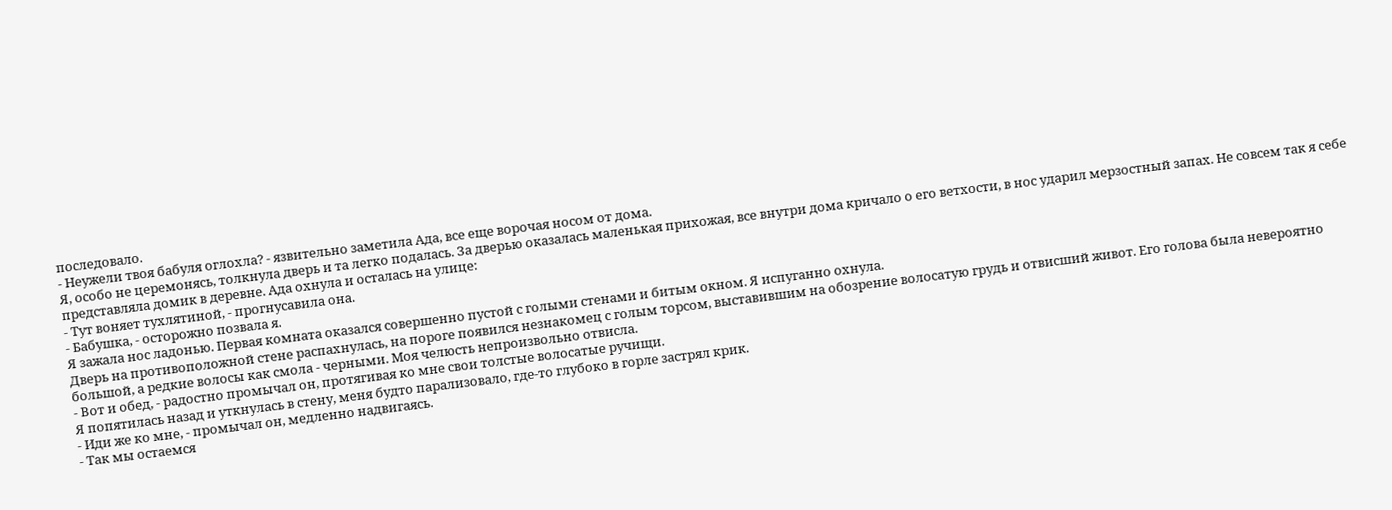последовало.
- Неужели твоя бабуля оглохла? - язвительно заметила Ада, все еще ворочая носом от дома.
Я, особо не церемонясь, толкнула дверь и та легко подалась. За дверью оказалась маленькая прихожая, все внутри дома кричало о его ветхости, в нос ударил мерзостный запах. Не совсем так я себе представляла домик в деревне. Ада охнула и осталась на улице:
- Тут воняет тухлятиной, - прогнусавила она.
- Бабушка, - осторожно позвала я.
Я зажала нос ладонью. Первая комната оказался совершенно пустой с голыми стенами и битым окном. Я испуганно охнула.
Дверь на противоположной стене распахнулась, на пороге появился незнакомец с голым торсом, выставившим на обозрение волосатую грудь и отвисший живот. Его голова была невероятно большой, а редкие волосы как смола - черными. Моя челюсть непроизвольно отвисла.
- Вот и обед, - радостно промычал он, протягивая ко мне свои толстые волосатые ручищи.
Я попятилась назад и уткнулась в стену, меня будто парализовало, где-то глубоко в горле застрял крик.
- Иди же ко мне, - промычал он, медленно надвигаясь.
- Так мы остаемся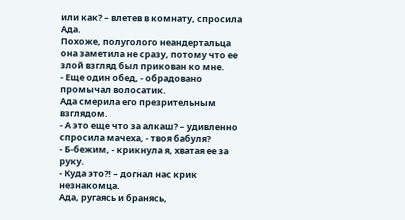или как? – влетев в комнату, спросила Ада.
Похоже, полуголого неандертальца она заметила не сразу, потому что ее злой взгляд был прикован ко мне.
- Еще один обед, - обрадовано промычал волосатик.
Ада смерила его презрительным взглядом.
- А это еще что за алкаш? – удивленно спросила мачеха, - твоя бабуля?
- Б-бежим, - крикнула я, хватая ее за руку.
- Куда это?! – догнал нас крик незнакомца.
Ада, ругаясь и бранясь,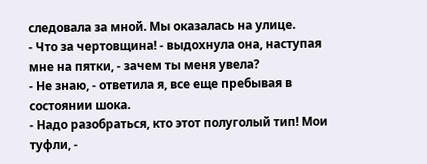следовала за мной. Мы оказалась на улице.
- Что за чертовщина! - выдохнула она, наступая мне на пятки, - зачем ты меня увела?
- Не знаю, - ответила я, все еще пребывая в состоянии шока.
- Надо разобраться, кто этот полуголый тип! Мои туфли, -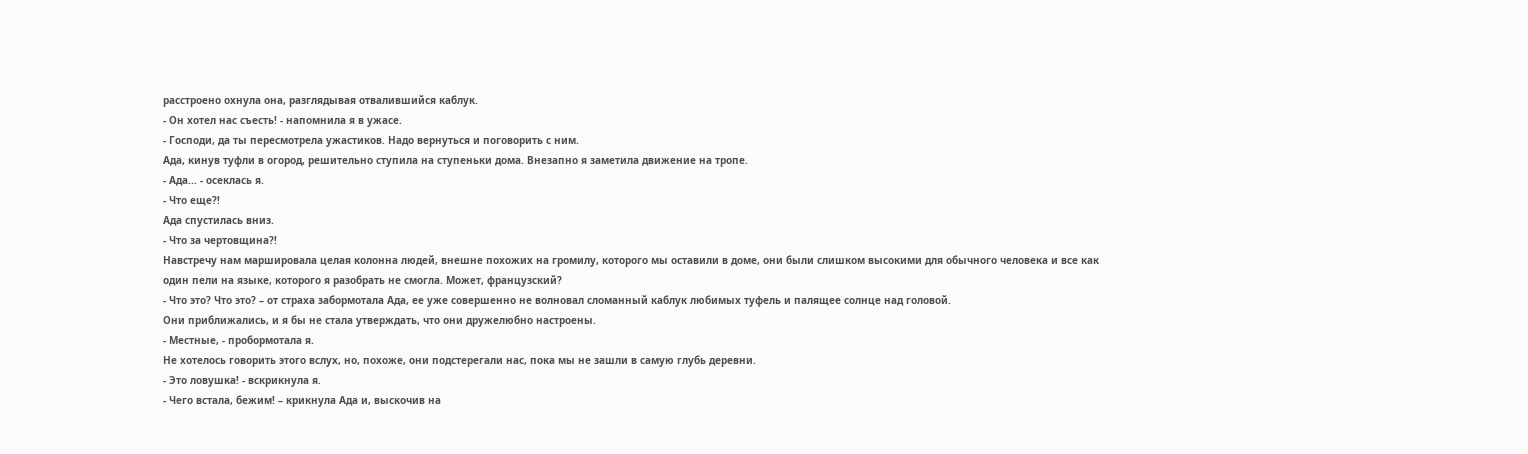расстроено охнула она, разглядывая отвалившийся каблук.
- Он хотел нас съесть! - напомнила я в ужасе.
- Господи, да ты пересмотрела ужастиков. Надо вернуться и поговорить с ним.
Ада, кинув туфли в огород, решительно ступила на ступеньки дома. Внезапно я заметила движение на тропе.
- Ада... - осеклась я.
- Что еще?!
Ада спустилась вниз.
- Что за чертовщина?!
Навстречу нам маршировала целая колонна людей, внешне похожих на громилу, которого мы оставили в доме, они были слишком высокими для обычного человека и все как один пели на языке, которого я разобрать не смогла. Может, французский?
- Что это? Что это? – от страха забормотала Ада, ее уже совершенно не волновал сломанный каблук любимых туфель и палящее солнце над головой.
Они приближались, и я бы не стала утверждать, что они дружелюбно настроены.
- Местные, - пробормотала я.
Не хотелось говорить этого вслух, но, похоже, они подстерегали нас, пока мы не зашли в самую глубь деревни.
- Это ловушка! - вскрикнула я.
- Чего встала, бежим! – крикнула Ада и, выскочив на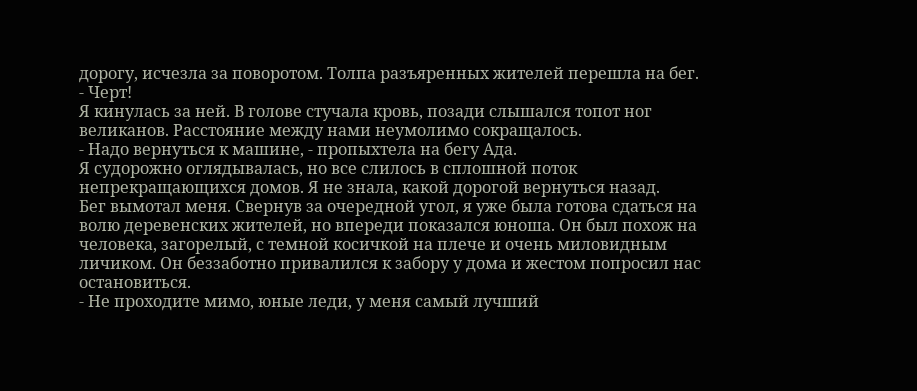дорогу, исчезла за поворотом. Толпа разъяренных жителей перешла на бег.
- Черт!
Я кинулась за ней. В голове стучала кровь, позади слышался топот ног великанов. Расстояние между нами неумолимо сокращалось.
- Надо вернуться к машине, - пропыхтела на бегу Ада.
Я судорожно оглядывалась, но все слилось в сплошной поток непрекращающихся домов. Я не знала, какой дорогой вернуться назад.
Бег вымотал меня. Свернув за очередной угол, я уже была готова сдаться на волю деревенских жителей, но впереди показался юноша. Он был похож на человека, загорелый, с темной косичкой на плече и очень миловидным личиком. Он беззаботно привалился к забору у дома и жестом попросил нас остановиться.
- Не проходите мимо, юные леди, у меня самый лучший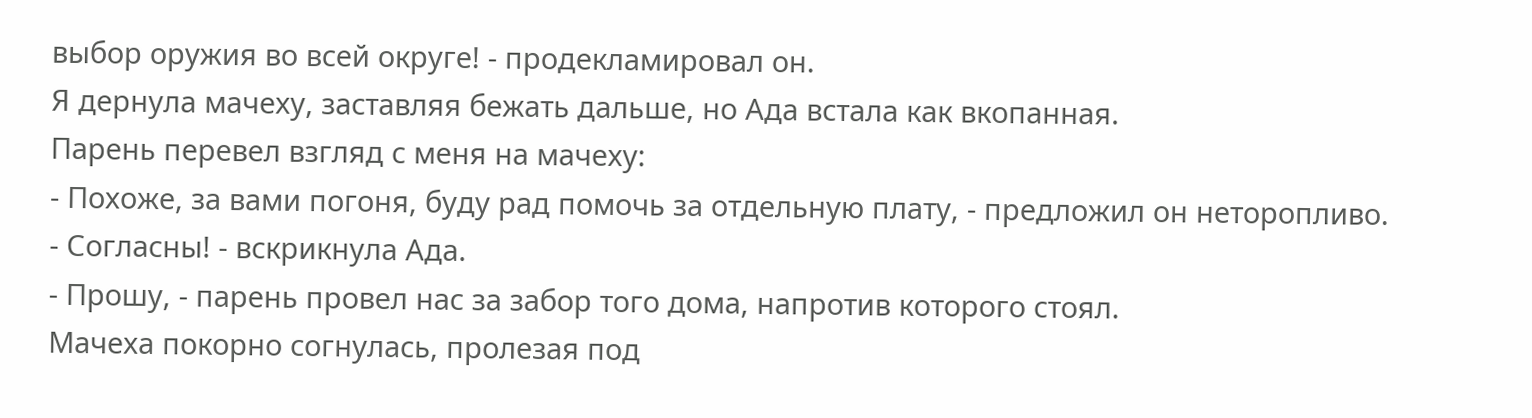выбор оружия во всей округе! - продекламировал он.
Я дернула мачеху, заставляя бежать дальше, но Ада встала как вкопанная.
Парень перевел взгляд с меня на мачеху:
- Похоже, за вами погоня, буду рад помочь за отдельную плату, - предложил он неторопливо.
- Согласны! - вскрикнула Ада.
- Прошу, - парень провел нас за забор того дома, напротив которого стоял.
Мачеха покорно согнулась, пролезая под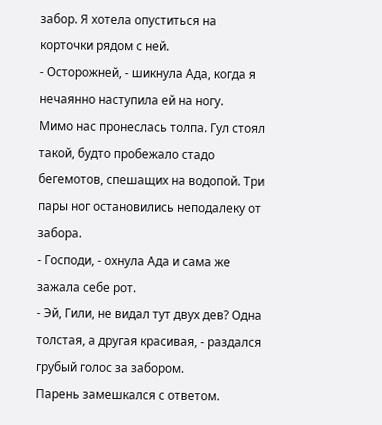забор. Я хотела опуститься на корточки рядом с ней.
- Осторожней, - шикнула Ада, когда я нечаянно наступила ей на ногу.
Мимо нас пронеслась толпа. Гул стоял такой, будто пробежало стадо бегемотов, спешащих на водопой. Три пары ног остановились неподалеку от забора.
- Господи, - охнула Ада и сама же зажала себе рот.
- Эй, Гили, не видал тут двух дев? Одна толстая, а другая красивая, - раздался грубый голос за забором.
Парень замешкался с ответом.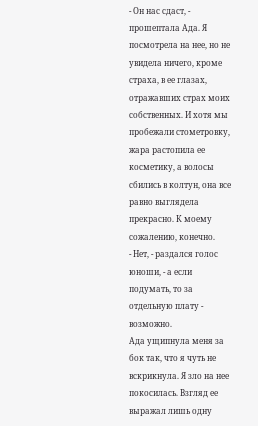- Он нас сдаст, - прошептала Ада. Я посмотрела на нее, но не увидела ничего, кроме страха, в ее глазах, отражавших страх моих собственных. И хотя мы пробежали стометровку, жара растопила ее косметику, а волосы сбились в колтун, она все равно выглядела прекрасно. К моему сожалению, конечно.
- Нет, - раздался голос юноши, - а если подумать, то за отдельную плату - возможно.
Ада ущипнула меня за бок так, что я чуть не вскрикнула. Я зло на нее покосилась. Взгляд ее выражал лишь одну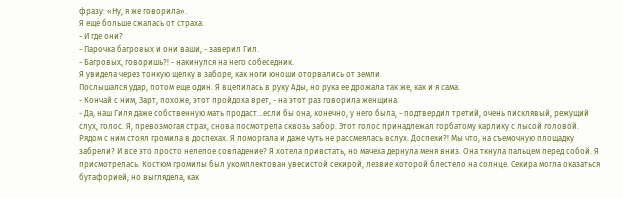фразу: «Ну, я же говорила».
Я еще больше сжалась от страха.
- И где они?
- Парочка багровых и они ваши, - заверил Гил.
- Багровых, говоришь?! - накинулся на него собеседник.
Я увидела через тонкую щелку в заборе, как ноги юноши оторвались от земли.
Послышался удар, потом еще один. Я вцепилась в руку Ады, но рука ее дрожала так же, как и я сама.
- Кончай с ним, Зарт, похоже, этот пройдоха врет, - на этот раз говорила женщина.
- Да, наш Гиля даже собственную мать продаст...если бы она, конечно, у него была, - подтвердил третий, очень писклявый, режущий слух, голос. Я, превозмогая страх, снова посмотрела сквозь забор. Этот голос принадлежал горбатому карлику с лысой головой. Рядом с ним стоял громила в доспехах. Я поморгала и даже чуть не рассмеялась вслух. Доспехи?! Мы что, на съемочную площадку забрели? И все это просто нелепое совпадение? Я хотела привстать, но мачеха дернула меня вниз. Она ткнула пальцем перед собой. Я присмотрелась. Костюм громилы был укомплектован увесистой секирой, лезвие которой блестело на солнце. Секира могла оказаться бутафорией, но выглядела, как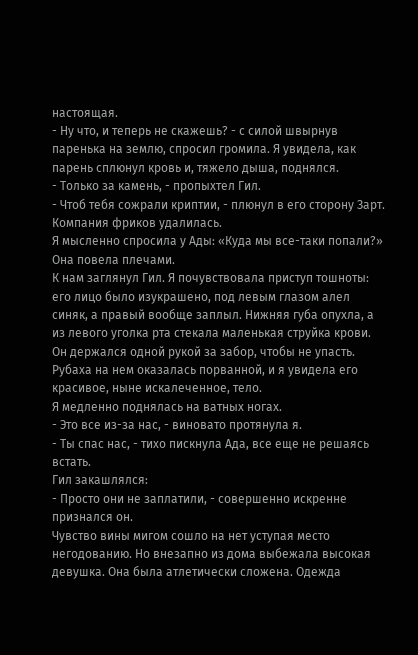настоящая.
- Ну что, и теперь не скажешь? - с силой швырнув паренька на землю, спросил громила. Я увидела, как парень сплюнул кровь и, тяжело дыша, поднялся.
- Только за камень, - пропыхтел Гил.
- Чтоб тебя сожрали криптии, - плюнул в его сторону Зарт. Компания фриков удалилась.
Я мысленно спросила у Ады: «Куда мы все-таки попали?»
Она повела плечами.
К нам заглянул Гил. Я почувствовала приступ тошноты: его лицо было изукрашено, под левым глазом алел синяк, а правый вообще заплыл. Нижняя губа опухла, а из левого уголка рта стекала маленькая струйка крови. Он держался одной рукой за забор, чтобы не упасть. Рубаха на нем оказалась порванной, и я увидела его красивое, ныне искалеченное, тело.
Я медленно поднялась на ватных ногах.
- Это все из-за нас, - виновато протянула я.
- Ты спас нас, - тихо пискнула Ада, все еще не решаясь встать.
Гил закашлялся:
- Просто они не заплатили, - совершенно искренне признался он.
Чувство вины мигом сошло на нет уступая место негодованию. Но внезапно из дома выбежала высокая девушка. Она была атлетически сложена. Одежда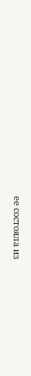ее состояла из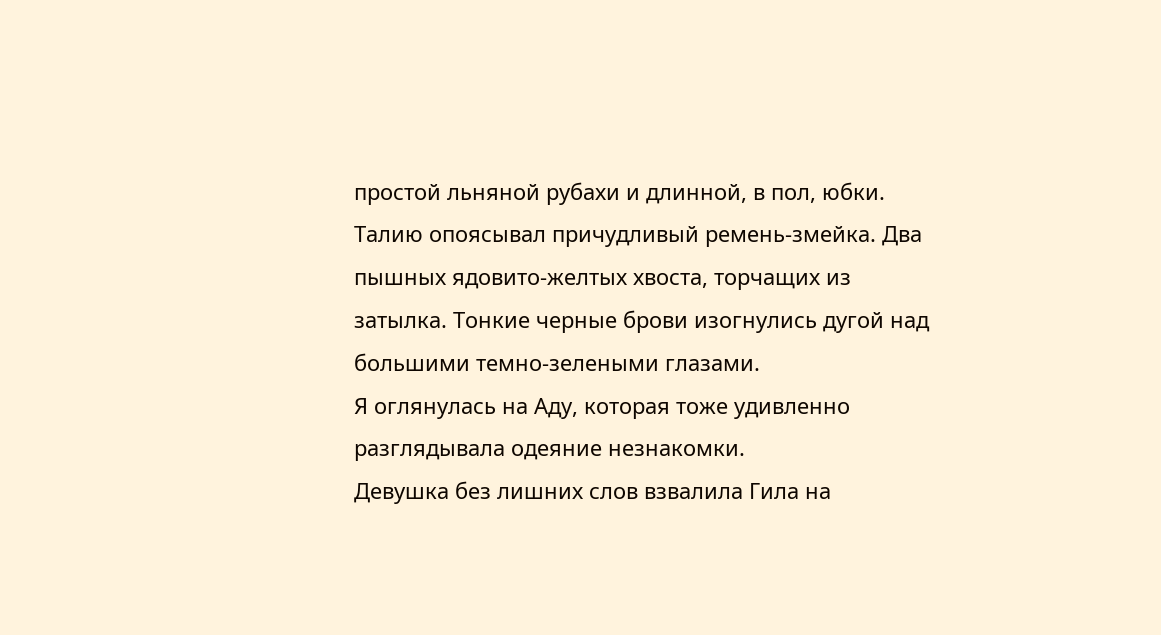простой льняной рубахи и длинной, в пол, юбки. Талию опоясывал причудливый ремень-змейка. Два пышных ядовито-желтых хвоста, торчащих из затылка. Тонкие черные брови изогнулись дугой над большими темно-зелеными глазами.
Я оглянулась на Аду, которая тоже удивленно разглядывала одеяние незнакомки.
Девушка без лишних слов взвалила Гила на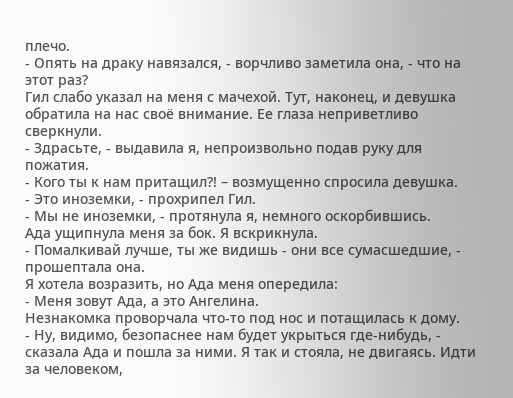плечо.
- Опять на драку навязался, - ворчливо заметила она, - что на этот раз?
Гил слабо указал на меня с мачехой. Тут, наконец, и девушка обратила на нас своё внимание. Ее глаза неприветливо сверкнули.
- Здрасьте, - выдавила я, непроизвольно подав руку для пожатия.
- Кого ты к нам притащил?! – возмущенно спросила девушка.
- Это иноземки, - прохрипел Гил.
- Мы не иноземки, - протянула я, немного оскорбившись.
Ада ущипнула меня за бок. Я вскрикнула.
- Помалкивай лучше, ты же видишь - они все сумасшедшие, - прошептала она.
Я хотела возразить, но Ада меня опередила:
- Меня зовут Ада, а это Ангелина.
Незнакомка проворчала что-то под нос и потащилась к дому.
- Ну, видимо, безопаснее нам будет укрыться где-нибудь, - сказала Ада и пошла за ними. Я так и стояла, не двигаясь. Идти за человеком,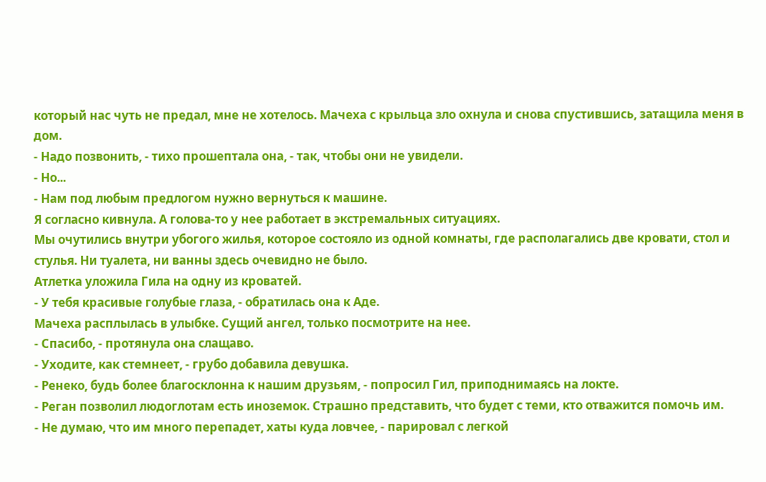который нас чуть не предал, мне не хотелось. Мачеха с крыльца зло охнула и снова спустившись, затащила меня в дом.
- Надо позвонить, - тихо прошептала она, - так, чтобы они не увидели.
- Но...
- Нам под любым предлогом нужно вернуться к машине.
Я согласно кивнула. А голова-то у нее работает в экстремальных ситуациях.
Мы очутились внутри убогого жилья, которое состояло из одной комнаты, где располагались две кровати, стол и стулья. Ни туалета, ни ванны здесь очевидно не было.
Атлетка уложила Гила на одну из кроватей.
- У тебя красивые голубые глаза, - обратилась она к Аде.
Мачеха расплылась в улыбке. Сущий ангел, только посмотрите на нее.
- Спасибо, - протянула она слащаво.
- Уходите, как стемнеет, - грубо добавила девушка.
- Ренеко, будь более благосклонна к нашим друзьям, - попросил Гил, приподнимаясь на локте.
- Реган позволил людоглотам есть иноземок. Страшно представить, что будет с теми, кто отважится помочь им.
- Не думаю, что им много перепадет, хаты куда ловчее, - парировал с легкой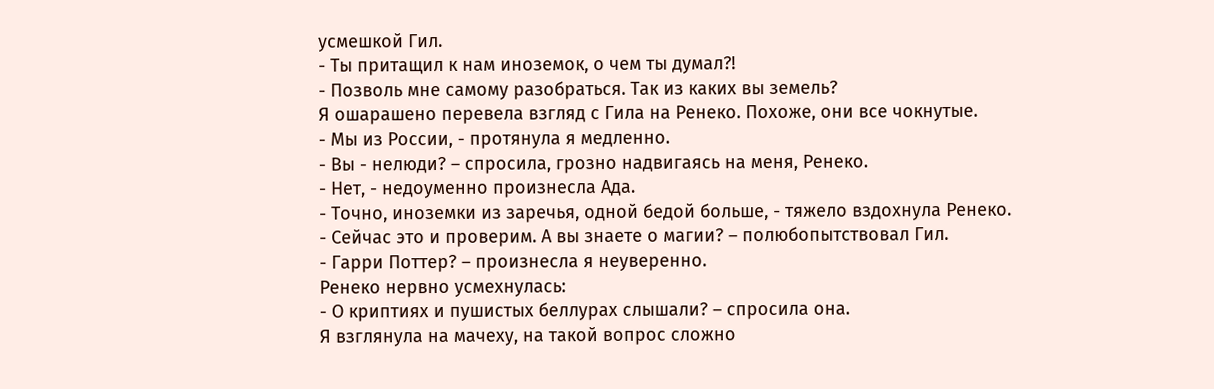усмешкой Гил.
- Ты притащил к нам иноземок, о чем ты думал?!
- Позволь мне самому разобраться. Так из каких вы земель?
Я ошарашено перевела взгляд с Гила на Ренеко. Похоже, они все чокнутые.
- Мы из России, - протянула я медленно.
- Вы - нелюди? – спросила, грозно надвигаясь на меня, Ренеко.
- Нет, - недоуменно произнесла Ада.
- Точно, иноземки из заречья, одной бедой больше, - тяжело вздохнула Ренеко.
- Сейчас это и проверим. А вы знаете о магии? – полюбопытствовал Гил.
- Гарри Поттер? – произнесла я неуверенно.
Ренеко нервно усмехнулась:
- О криптиях и пушистых беллурах слышали? – спросила она.
Я взглянула на мачеху, на такой вопрос сложно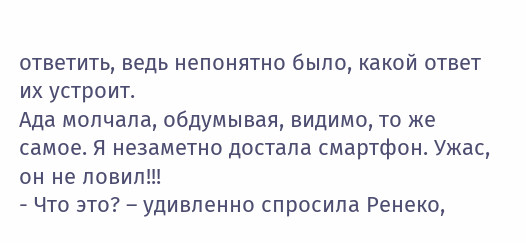ответить, ведь непонятно было, какой ответ их устроит.
Ада молчала, обдумывая, видимо, то же самое. Я незаметно достала смартфон. Ужас, он не ловил!!!
- Что это? – удивленно спросила Ренеко,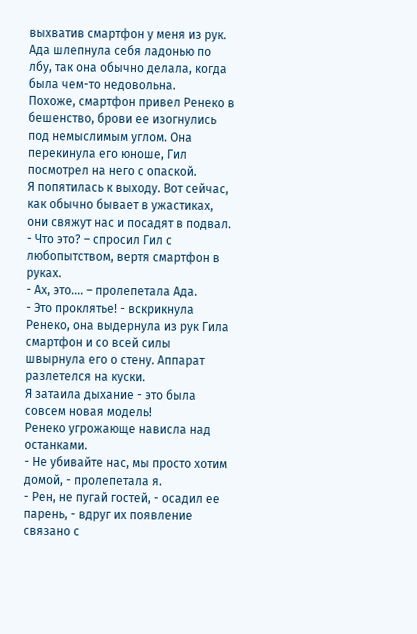выхватив смартфон у меня из рук. Ада шлепнула себя ладонью по лбу, так она обычно делала, когда была чем-то недовольна.
Похоже, смартфон привел Ренеко в бешенство, брови ее изогнулись под немыслимым углом. Она перекинула его юноше, Гил посмотрел на него с опаской.
Я попятилась к выходу. Вот сейчас, как обычно бывает в ужастиках, они свяжут нас и посадят в подвал.
- Что это? – спросил Гил с любопытством, вертя смартфон в руках.
- Ах, это.... – пролепетала Ада.
- Это проклятье! - вскрикнула Ренеко, она выдернула из рук Гила смартфон и со всей силы швырнула его о стену. Аппарат разлетелся на куски.
Я затаила дыхание - это была совсем новая модель!
Ренеко угрожающе нависла над останками.
- Не убивайте нас, мы просто хотим домой, - пролепетала я.
- Рен, не пугай гостей, - осадил ее парень, - вдруг их появление связано с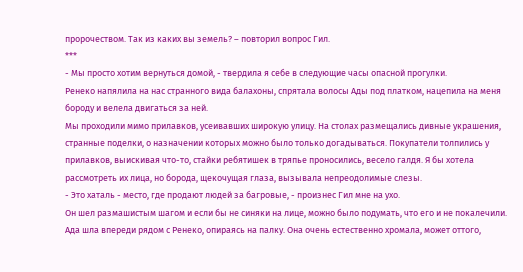пророчеством. Так из каких вы земель? – повторил вопрос Гил.
***
- Мы просто хотим вернуться домой, - твердила я себе в следующие часы опасной прогулки.
Ренеко напялила на нас странного вида балахоны, спрятала волосы Ады под платком, нацепила на меня бороду и велела двигаться за ней.
Мы проходили мимо прилавков, усеивавших широкую улицу. На столах размещались дивные украшения, странные поделки, о назначении которых можно было только догадываться. Покупатели толпились у прилавков, выискивая что-то, стайки ребятишек в тряпье проносились, весело галдя. Я бы хотела рассмотреть их лица, но борода, щекочущая глаза, вызывала непреодолимые слезы.
- Это хаталь - место, где продают людей за багровые, - произнес Гил мне на ухо.
Он шел размашистым шагом и если бы не синяки на лице, можно было подумать, что его и не покалечили. Ада шла впереди рядом с Ренеко, опираясь на палку. Она очень естественно хромала, может оттого,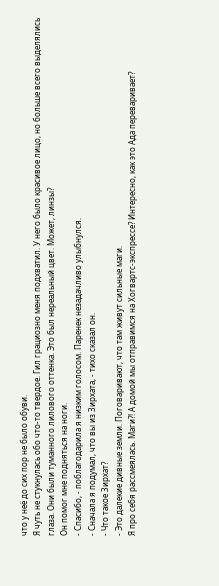что у неё до сих пор не было обуви.
Я чуть не стукнулась обо что-то твердое. Гил грациозно меня подхватил. У него было красивое лицо, но больше всего выделялись глаза. Они были туманного лилового оттенка. Это был нереальный цвет. Может, линзы?
Он помог мне подняться на ноги.
- Спасибо, - поблагодарила я низким голосом. Паренек незадачливо улыбнулся.
- Сначала я подумал, что вы из Зирхата, - тихо сказал он.
- Что такое Зирхат?
- Это далекие дивные земли. Поговаривают, что там живут сильные маги.
Я про себя рассмеялась. Маги?! А домой мы отправимся на Хогвартс-экспрессе? Интересно, как это Ада переваривает?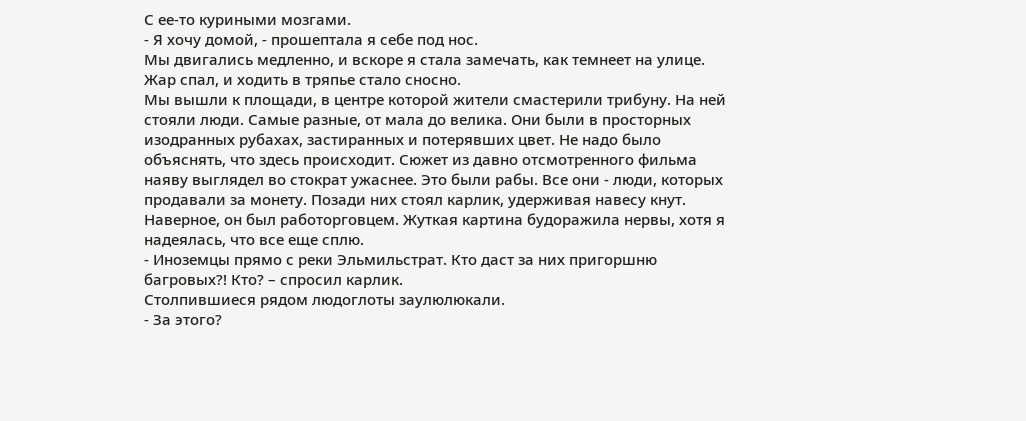С ее-то куриными мозгами.
- Я хочу домой, - прошептала я себе под нос.
Мы двигались медленно, и вскоре я стала замечать, как темнеет на улице. Жар спал, и ходить в тряпье стало сносно.
Мы вышли к площади, в центре которой жители смастерили трибуну. На ней стояли люди. Самые разные, от мала до велика. Они были в просторных изодранных рубахах, застиранных и потерявших цвет. Не надо было объяснять, что здесь происходит. Сюжет из давно отсмотренного фильма наяву выглядел во стократ ужаснее. Это были рабы. Все они - люди, которых продавали за монету. Позади них стоял карлик, удерживая навесу кнут. Наверное, он был работорговцем. Жуткая картина будоражила нервы, хотя я надеялась, что все еще сплю.
- Иноземцы прямо с реки Эльмильстрат. Кто даст за них пригоршню багровых?! Кто? – спросил карлик.
Столпившиеся рядом людоглоты заулюлюкали.
- За этого?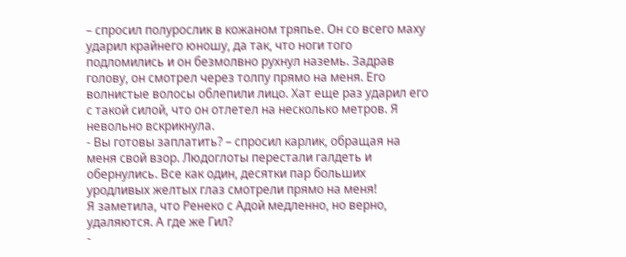– спросил полурослик в кожаном тряпье. Он со всего маху ударил крайнего юношу, да так, что ноги того подломились и он безмолвно рухнул наземь. Задрав голову, он смотрел через толпу прямо на меня. Его волнистые волосы облепили лицо. Хат еще раз ударил его с такой силой, что он отлетел на несколько метров. Я невольно вскрикнула.
- Вы готовы заплатить? – спросил карлик, обращая на меня свой взор. Людоглоты перестали галдеть и обернулись. Все как один, десятки пар больших уродливых желтых глаз смотрели прямо на меня!
Я заметила, что Ренеко с Адой медленно, но верно, удаляются. А где же Гил?
-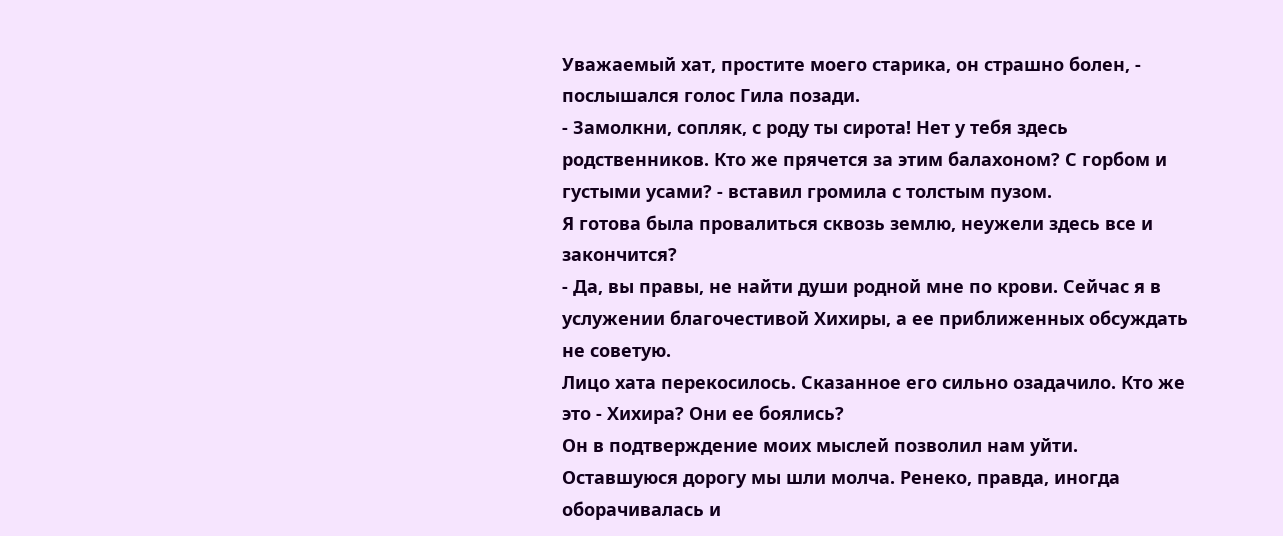Уважаемый хат, простите моего старика, он страшно болен, - послышался голос Гила позади.
- Замолкни, сопляк, с роду ты сирота! Нет у тебя здесь родственников. Кто же прячется за этим балахоном? С горбом и густыми усами? - вставил громила с толстым пузом.
Я готова была провалиться сквозь землю, неужели здесь все и закончится?
- Да, вы правы, не найти души родной мне по крови. Сейчас я в услужении благочестивой Хихиры, а ее приближенных обсуждать не советую.
Лицо хата перекосилось. Сказанное его сильно озадачило. Кто же это - Хихира? Они ее боялись?
Он в подтверждение моих мыслей позволил нам уйти.
Оставшуюся дорогу мы шли молча. Ренеко, правда, иногда оборачивалась и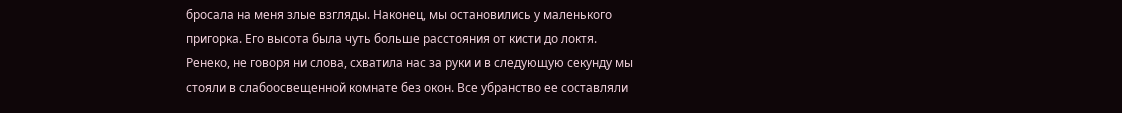бросала на меня злые взгляды. Наконец, мы остановились у маленького пригорка. Его высота была чуть больше расстояния от кисти до локтя.
Ренеко, не говоря ни слова, схватила нас за руки и в следующую секунду мы стояли в слабоосвещенной комнате без окон. Все убранство ее составляли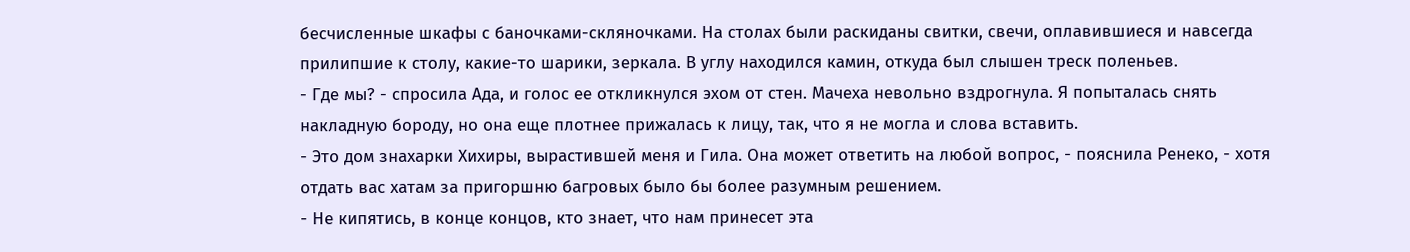бесчисленные шкафы с баночками-скляночками. На столах были раскиданы свитки, свечи, оплавившиеся и навсегда прилипшие к столу, какие-то шарики, зеркала. В углу находился камин, откуда был слышен треск поленьев.
- Где мы? - спросила Ада, и голос ее откликнулся эхом от стен. Мачеха невольно вздрогнула. Я попыталась снять накладную бороду, но она еще плотнее прижалась к лицу, так, что я не могла и слова вставить.
- Это дом знахарки Хихиры, вырастившей меня и Гила. Она может ответить на любой вопрос, - пояснила Ренеко, - хотя отдать вас хатам за пригоршню багровых было бы более разумным решением.
- Не кипятись, в конце концов, кто знает, что нам принесет эта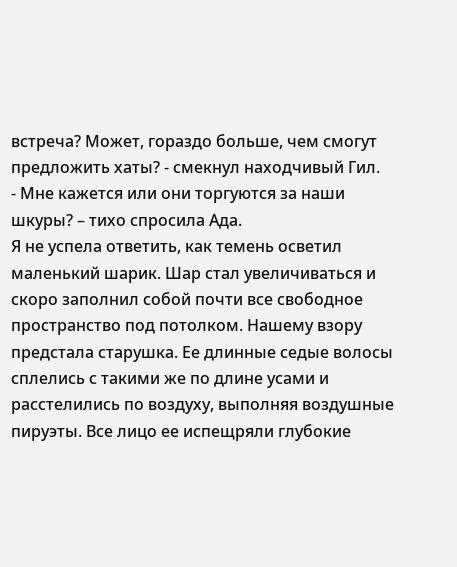встреча? Может, гораздо больше, чем смогут предложить хаты? - смекнул находчивый Гил.
- Мне кажется или они торгуются за наши шкуры? – тихо спросила Ада.
Я не успела ответить, как темень осветил маленький шарик. Шар стал увеличиваться и скоро заполнил собой почти все свободное пространство под потолком. Нашему взору предстала старушка. Ее длинные седые волосы сплелись с такими же по длине усами и расстелились по воздуху, выполняя воздушные пируэты. Все лицо ее испещряли глубокие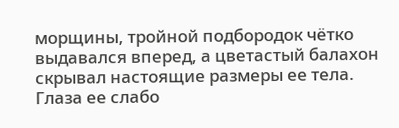морщины, тройной подбородок чётко выдавался вперед, а цветастый балахон скрывал настоящие размеры ее тела. Глаза ее слабо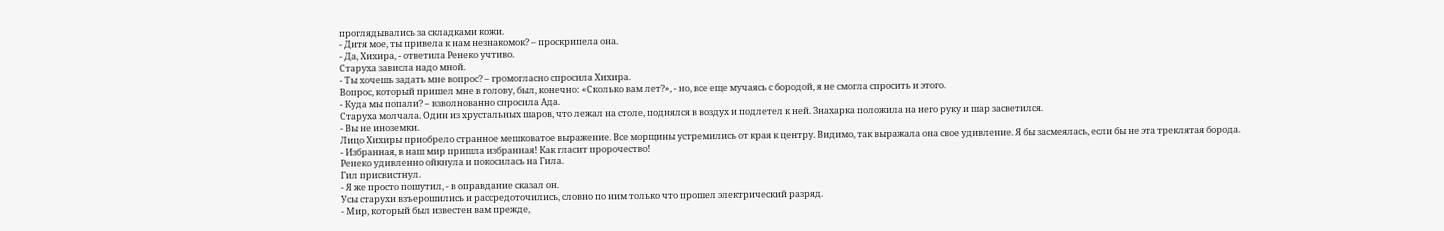проглядывались за складками кожи.
- Дитя мое, ты привела к нам незнакомок? – проскрипела она.
- Да, Хихира, - ответила Ренеко учтиво.
Старуха зависла надо мной.
- Ты хочешь задать мне вопрос? – громогласно спросила Хихира.
Вопрос, который пришел мне в голову, был, конечно: «Сколько вам лет?», - но, все еще мучаясь с бородой, я не смогла спросить и этого.
- Куда мы попали? – взволнованно спросила Ада.
Старуха молчала. Один из хрустальных шаров, что лежал на столе, поднялся в воздух и подлетел к ней. Знахарка положила на него руку и шар засветился.
- Вы не иноземки.
Лицо Хихиры приобрело странное мешковатое выражение. Все морщины устремились от края к центру. Видимо, так выражала она свое удивление. Я бы засмеялась, если бы не эта треклятая борода.
- Избранная, в наш мир пришла избранная! Как гласит пророчество!
Ренеко удивленно ойкнула и покосилась на Гила.
Гил присвистнул.
- Я же просто пошутил, - в оправдание сказал он.
Усы старухи взъерошились и рассредоточились, словно по ним только что прошел электрический разряд.
- Мир, который был известен вам прежде,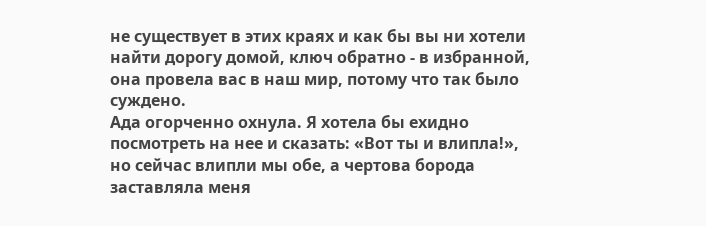не существует в этих краях и как бы вы ни хотели найти дорогу домой, ключ обратно - в избранной, она провела вас в наш мир, потому что так было суждено.
Ада огорченно охнула. Я хотела бы ехидно посмотреть на нее и сказать: «Вот ты и влипла!», но сейчас влипли мы обе, а чертова борода заставляла меня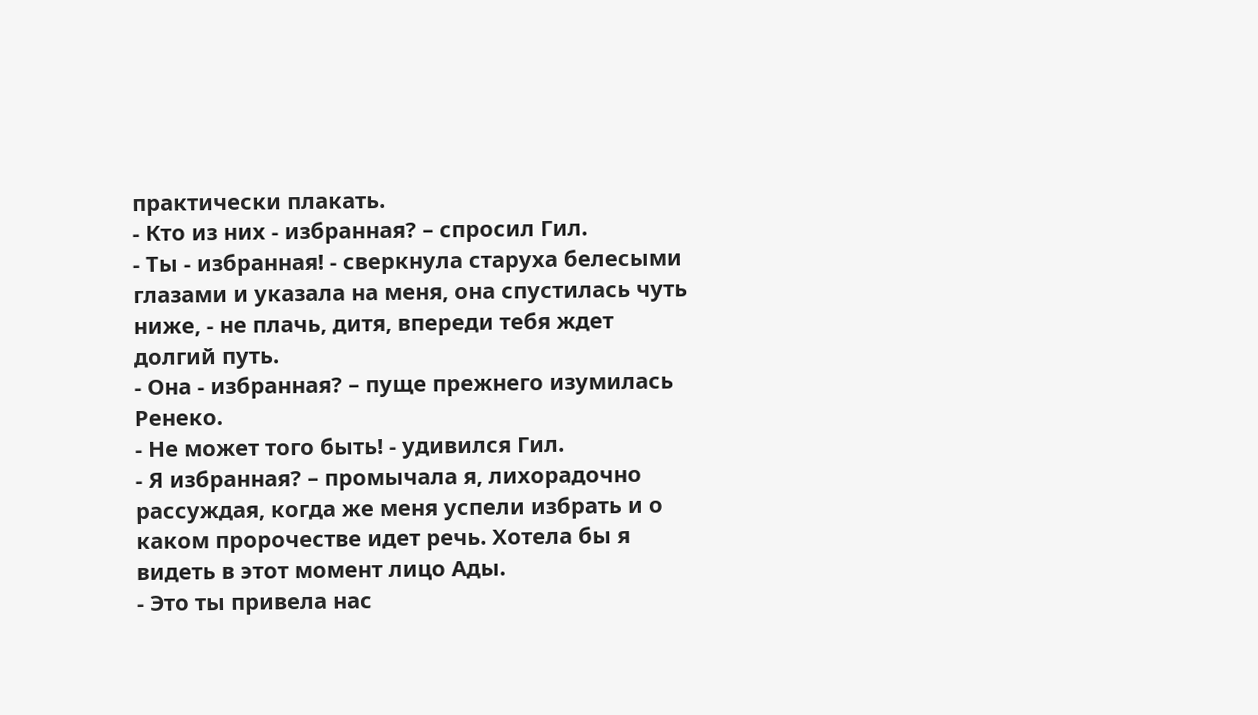практически плакать.
- Кто из них - избранная? – спросил Гил.
- Ты - избранная! - сверкнула старуха белесыми глазами и указала на меня, она спустилась чуть ниже, - не плачь, дитя, впереди тебя ждет долгий путь.
- Она - избранная? – пуще прежнего изумилась Ренеко.
- Не может того быть! - удивился Гил.
- Я избранная? – промычала я, лихорадочно рассуждая, когда же меня успели избрать и о каком пророчестве идет речь. Хотела бы я видеть в этот момент лицо Ады.
- Это ты привела нас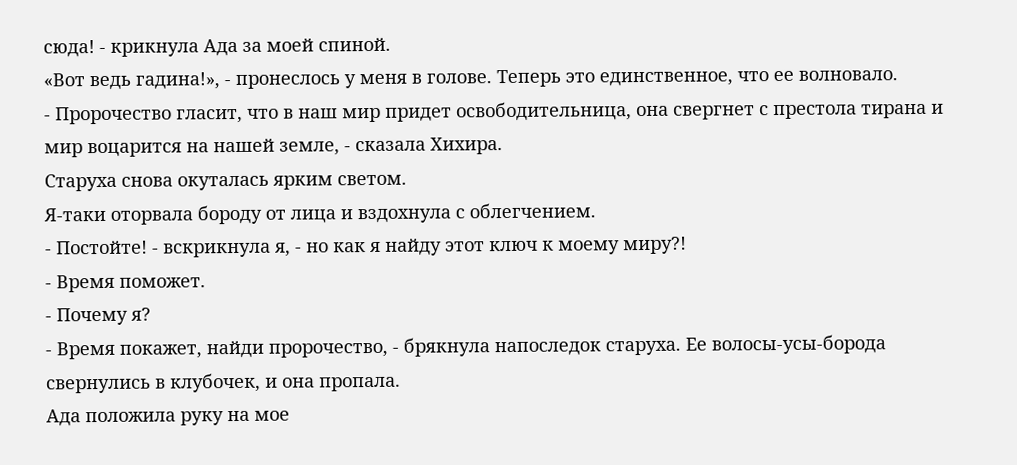сюда! - крикнула Ада за моей спиной.
«Вот ведь гадина!», - пронеслось у меня в голове. Теперь это единственное, что ее волновало.
- Пророчество гласит, что в наш мир придет освободительница, она свергнет с престола тирана и мир воцарится на нашей земле, - сказала Хихира.
Старуха снова окуталась ярким светом.
Я-таки оторвала бороду от лица и вздохнула с облегчением.
- Постойте! - вскрикнула я, - но как я найду этот ключ к моему миру?!
- Время поможет.
- Почему я?
- Время покажет, найди пророчество, - брякнула напоследок старуха. Ее волосы-усы-борода свернулись в клубочек, и она пропала.
Ада положила руку на мое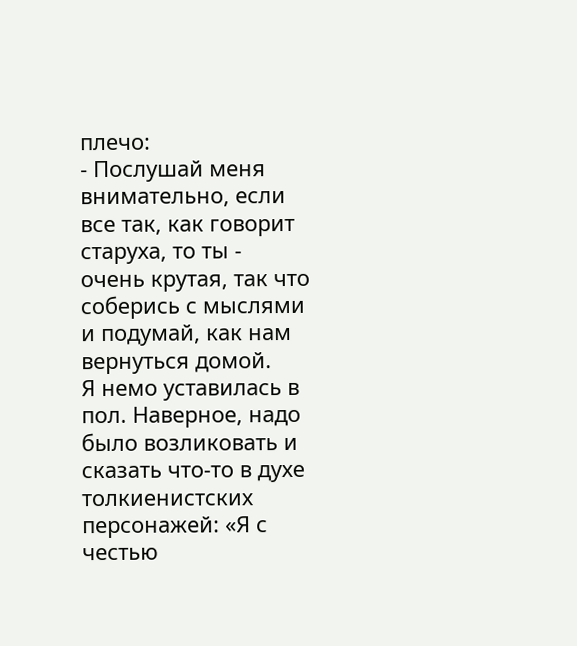плечо:
- Послушай меня внимательно, если все так, как говорит старуха, то ты - очень крутая, так что соберись с мыслями и подумай, как нам вернуться домой.
Я немо уставилась в пол. Наверное, надо было возликовать и сказать что-то в духе толкиенистских персонажей: «Я с честью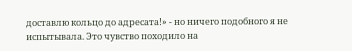доставлю кольцо до адресата!» - но ничего подобного я не испытывала. Это чувство походило на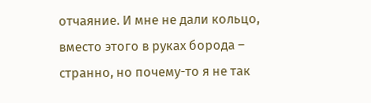отчаяние. И мне не дали кольцо, вместо этого в руках борода – странно, но почему-то я не так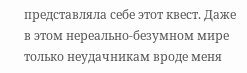представляла себе этот квест. Даже в этом нереально-безумном мире только неудачникам вроде меня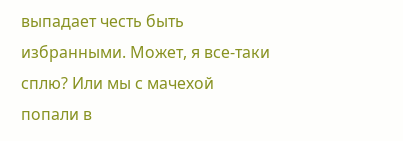выпадает честь быть избранными. Может, я все-таки сплю? Или мы с мачехой попали в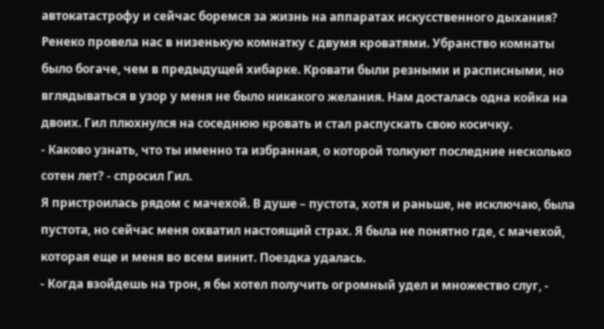автокатастрофу и сейчас боремся за жизнь на аппаратах искусственного дыхания?
Ренеко провела нас в низенькую комнатку с двумя кроватями. Убранство комнаты было богаче, чем в предыдущей хибарке. Кровати были резными и расписными, но вглядываться в узор у меня не было никакого желания. Нам досталась одна койка на двоих. Гил плюхнулся на соседнюю кровать и стал распускать свою косичку.
- Каково узнать, что ты именно та избранная, о которой толкуют последние несколько сотен лет? - спросил Гил.
Я пристроилась рядом с мачехой. В душе – пустота, хотя и раньше, не исключаю, была пустота, но сейчас меня охватил настоящий страх. Я была не понятно где, с мачехой, которая еще и меня во всем винит. Поездка удалась.
- Когда взойдешь на трон, я бы хотел получить огромный удел и множество слуг, -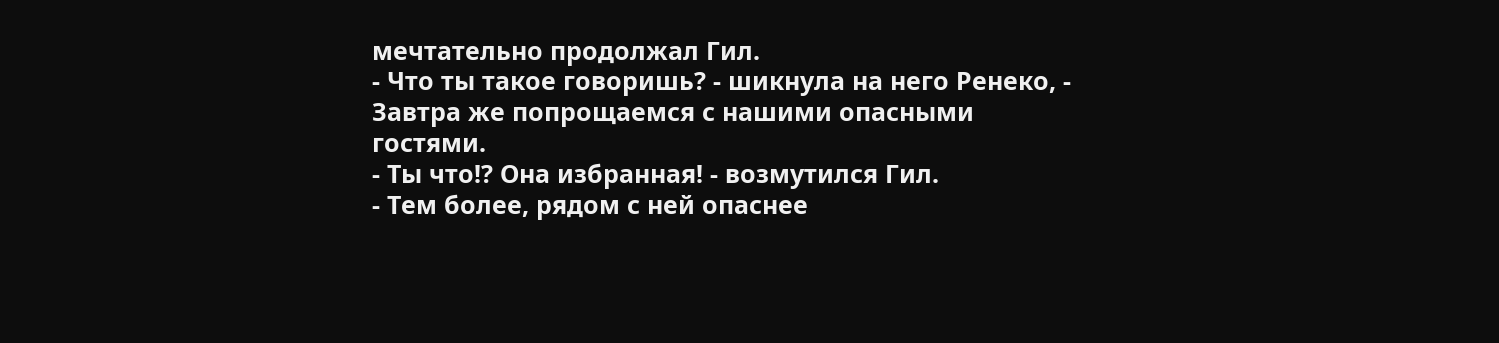мечтательно продолжал Гил.
- Что ты такое говоришь? - шикнула на него Ренеко, - Завтра же попрощаемся с нашими опасными гостями.
- Ты что!? Она избранная! - возмутился Гил.
- Тем более, рядом с ней опаснее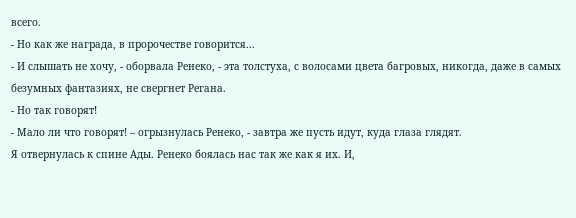всего.
- Но как же награда, в пророчестве говорится...
- И слышать не хочу, - оборвала Ренеко, - эта толстуха, с волосами цвета багровых, никогда, даже в самых безумных фантазиях, не свергнет Регана.
- Но так говорят!
- Мало ли что говорят! – огрызнулась Ренеко, - завтра же пусть идут, куда глаза глядят.
Я отвернулась к спине Ады. Ренеко боялась нас так же как я их. И,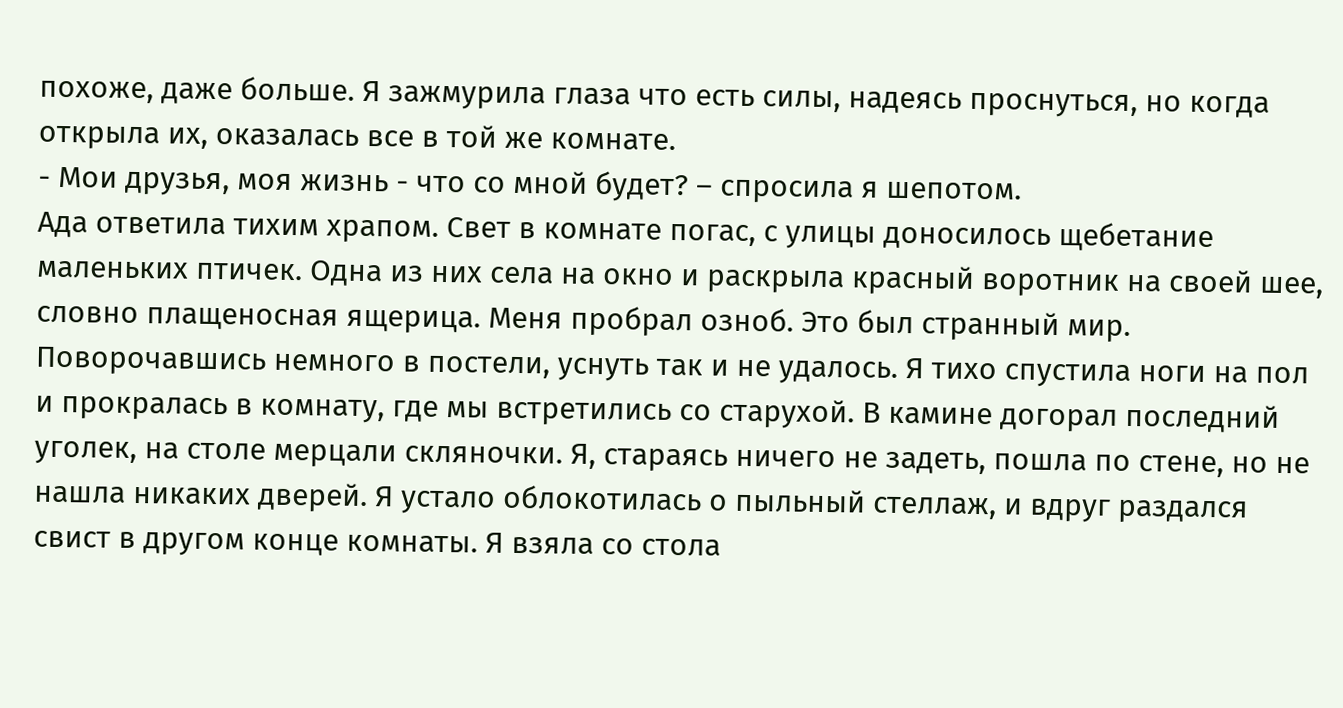похоже, даже больше. Я зажмурила глаза что есть силы, надеясь проснуться, но когда открыла их, оказалась все в той же комнате.
- Мои друзья, моя жизнь - что со мной будет? – спросила я шепотом.
Ада ответила тихим храпом. Свет в комнате погас, с улицы доносилось щебетание маленьких птичек. Одна из них села на окно и раскрыла красный воротник на своей шее, словно плащеносная ящерица. Меня пробрал озноб. Это был странный мир. Поворочавшись немного в постели, уснуть так и не удалось. Я тихо спустила ноги на пол и прокралась в комнату, где мы встретились со старухой. В камине догорал последний уголек, на столе мерцали скляночки. Я, стараясь ничего не задеть, пошла по стене, но не нашла никаких дверей. Я устало облокотилась о пыльный стеллаж, и вдруг раздался свист в другом конце комнаты. Я взяла со стола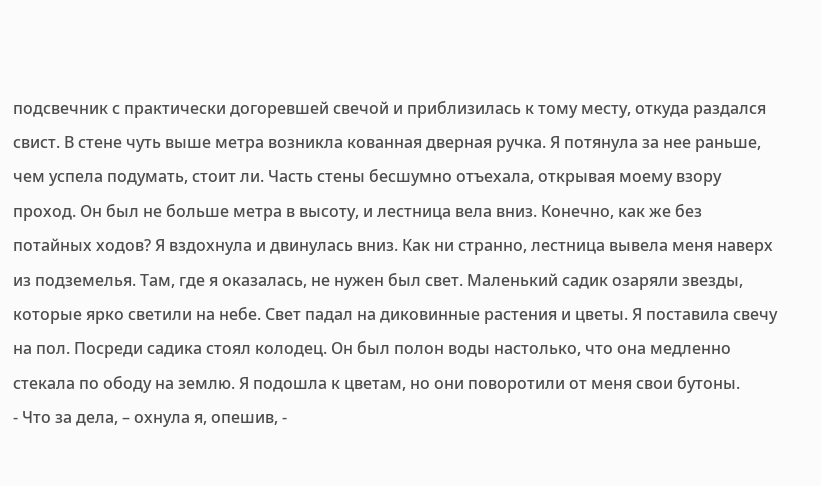подсвечник с практически догоревшей свечой и приблизилась к тому месту, откуда раздался свист. В стене чуть выше метра возникла кованная дверная ручка. Я потянула за нее раньше, чем успела подумать, стоит ли. Часть стены бесшумно отъехала, открывая моему взору проход. Он был не больше метра в высоту, и лестница вела вниз. Конечно, как же без потайных ходов? Я вздохнула и двинулась вниз. Как ни странно, лестница вывела меня наверх из подземелья. Там, где я оказалась, не нужен был свет. Маленький садик озаряли звезды, которые ярко светили на небе. Свет падал на диковинные растения и цветы. Я поставила свечу на пол. Посреди садика стоял колодец. Он был полон воды настолько, что она медленно стекала по ободу на землю. Я подошла к цветам, но они поворотили от меня свои бутоны.
- Что за дела, – охнула я, опешив, -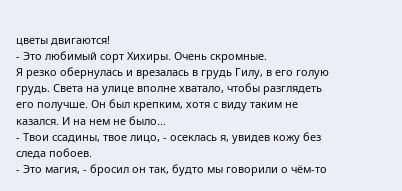цветы двигаются!
- Это любимый сорт Хихиры. Очень скромные.
Я резко обернулась и врезалась в грудь Гилу, в его голую грудь. Света на улице вполне хватало, чтобы разглядеть его получше. Он был крепким, хотя с виду таким не казался. И на нем не было...
- Твои ссадины, твое лицо, - осеклась я, увидев кожу без следа побоев.
- Это магия, - бросил он так, будто мы говорили о чём-то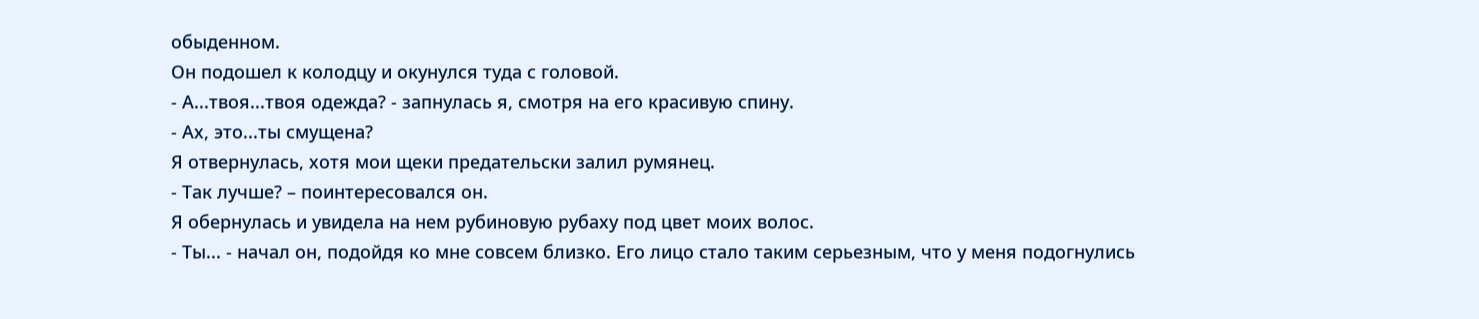обыденном.
Он подошел к колодцу и окунулся туда с головой.
- А...твоя...твоя одежда? - запнулась я, смотря на его красивую спину.
- Ах, это...ты смущена?
Я отвернулась, хотя мои щеки предательски залил румянец.
- Так лучше? – поинтересовался он.
Я обернулась и увидела на нем рубиновую рубаху под цвет моих волос.
- Ты... - начал он, подойдя ко мне совсем близко. Его лицо стало таким серьезным, что у меня подогнулись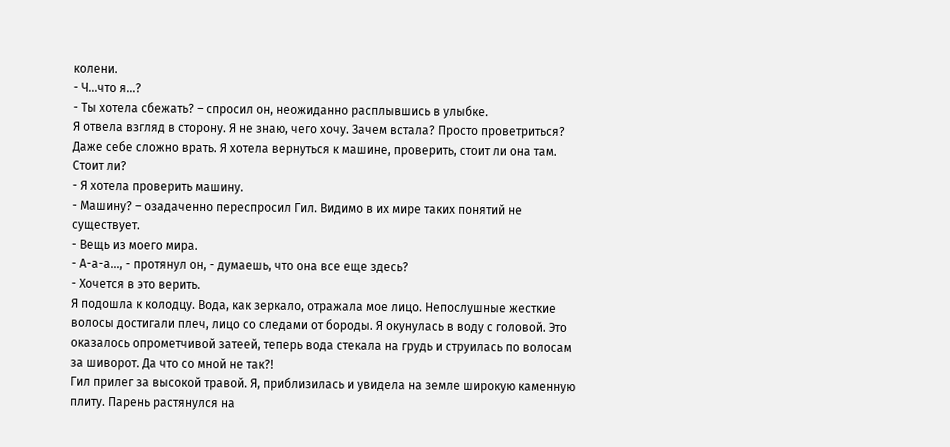колени.
- Ч...что я...?
- Ты хотела сбежать? – спросил он, неожиданно расплывшись в улыбке.
Я отвела взгляд в сторону. Я не знаю, чего хочу. Зачем встала? Просто проветриться? Даже себе сложно врать. Я хотела вернуться к машине, проверить, стоит ли она там. Стоит ли?
- Я хотела проверить машину.
- Машину? – озадаченно переспросил Гил. Видимо в их мире таких понятий не существует.
- Вещь из моего мира.
- А-а-а..., - протянул он, - думаешь, что она все еще здесь?
- Хочется в это верить.
Я подошла к колодцу. Вода, как зеркало, отражала мое лицо. Непослушные жесткие волосы достигали плеч, лицо со следами от бороды. Я окунулась в воду с головой. Это оказалось опрометчивой затеей, теперь вода стекала на грудь и струилась по волосам за шиворот. Да что со мной не так?!
Гил прилег за высокой травой. Я, приблизилась и увидела на земле широкую каменную плиту. Парень растянулся на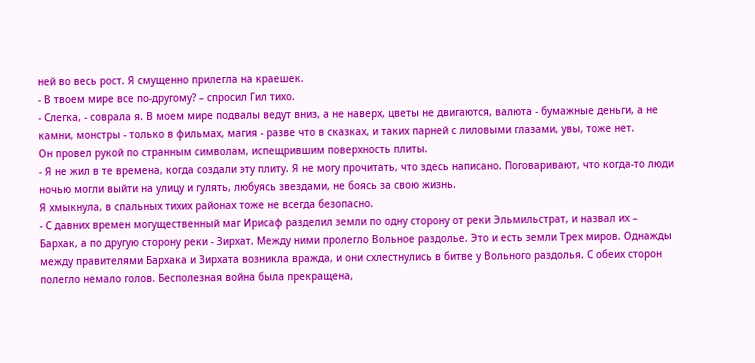ней во весь рост. Я смущенно прилегла на краешек.
- В твоем мире все по-другому? – спросил Гил тихо.
- Слегка, - соврала я. В моем мире подвалы ведут вниз, а не наверх, цветы не двигаются, валюта - бумажные деньги, а не камни, монстры - только в фильмах, магия - разве что в сказках, и таких парней с лиловыми глазами, увы, тоже нет.
Он провел рукой по странным символам, испещрившим поверхность плиты.
- Я не жил в те времена, когда создали эту плиту. Я не могу прочитать, что здесь написано. Поговаривают, что когда-то люди ночью могли выйти на улицу и гулять, любуясь звездами, не боясь за свою жизнь.
Я хмыкнула, в спальных тихих районах тоже не всегда безопасно.
- С давних времен могущественный маг Ирисаф разделил земли по одну сторону от реки Эльмильстрат, и назвал их – Бархак, а по другую сторону реки - Зирхат. Между ними пролегло Вольное раздолье. Это и есть земли Трех миров. Однажды между правителями Бархака и Зирхата возникла вражда, и они схлестнулись в битве у Вольного раздолья. С обеих сторон полегло немало голов. Бесполезная война была прекращена,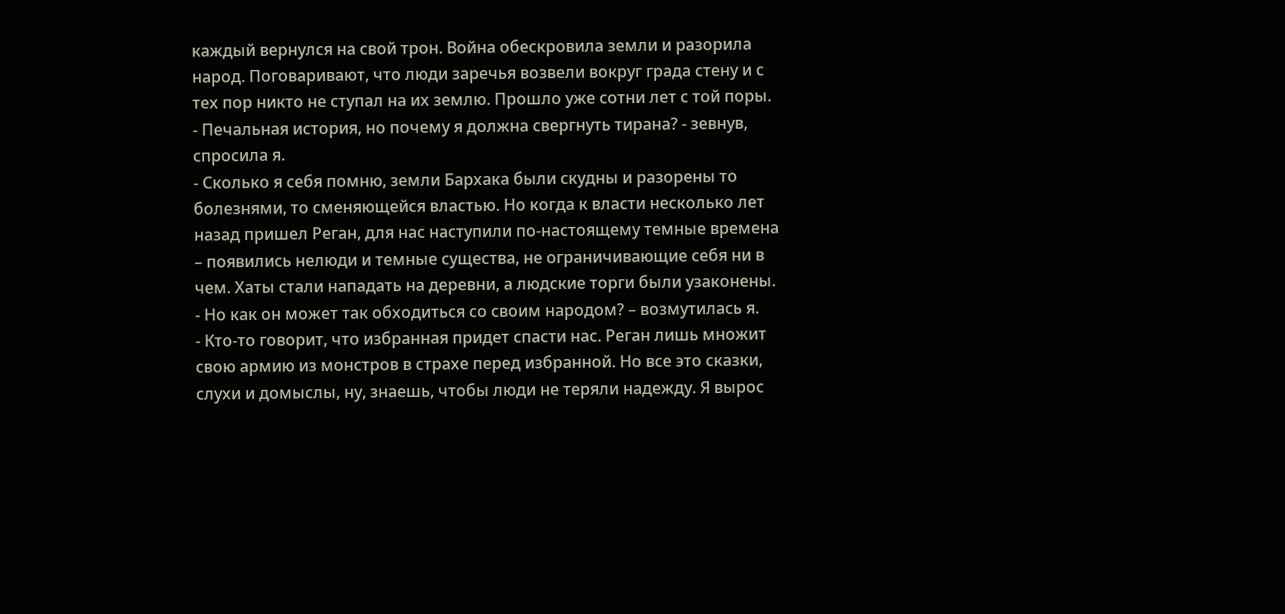каждый вернулся на свой трон. Война обескровила земли и разорила народ. Поговаривают, что люди заречья возвели вокруг града стену и с тех пор никто не ступал на их землю. Прошло уже сотни лет с той поры.
- Печальная история, но почему я должна свергнуть тирана? - зевнув, спросила я.
- Сколько я себя помню, земли Бархака были скудны и разорены то болезнями, то сменяющейся властью. Но когда к власти несколько лет назад пришел Реган, для нас наступили по-настоящему темные времена – появились нелюди и темные существа, не ограничивающие себя ни в чем. Хаты стали нападать на деревни, а людские торги были узаконены.
- Но как он может так обходиться со своим народом? – возмутилась я.
- Кто-то говорит, что избранная придет спасти нас. Реган лишь множит свою армию из монстров в страхе перед избранной. Но все это сказки, слухи и домыслы, ну, знаешь, чтобы люди не теряли надежду. Я вырос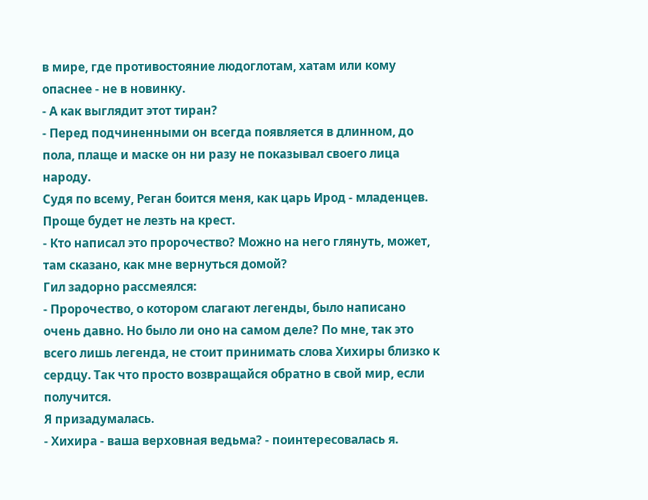в мире, где противостояние людоглотам, хатам или кому опаснее - не в новинку.
- А как выглядит этот тиран?
- Перед подчиненными он всегда появляется в длинном, до пола, плаще и маске он ни разу не показывал своего лица народу.
Судя по всему, Реган боится меня, как царь Ирод - младенцев. Проще будет не лезть на крест.
- Кто написал это пророчество? Можно на него глянуть, может, там сказано, как мне вернуться домой?
Гил задорно рассмеялся:
- Пророчество, о котором слагают легенды, было написано очень давно. Но было ли оно на самом деле? По мне, так это всего лишь легенда, не стоит принимать слова Хихиры близко к сердцу. Так что просто возвращайся обратно в свой мир, если получится.
Я призадумалась.
- Хихира - ваша верховная ведьма? - поинтересовалась я.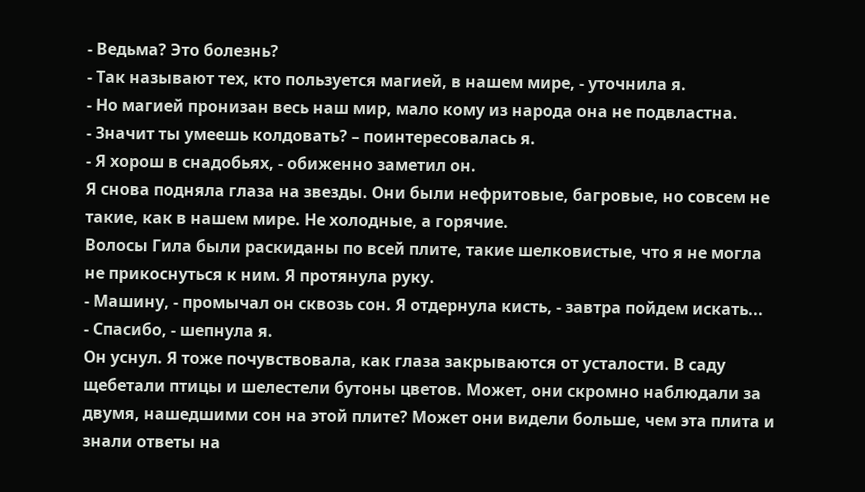- Ведьма? Это болезнь?
- Так называют тех, кто пользуется магией, в нашем мире, - уточнила я.
- Но магией пронизан весь наш мир, мало кому из народа она не подвластна.
- Значит ты умеешь колдовать? – поинтересовалась я.
- Я хорош в снадобьях, - обиженно заметил он.
Я снова подняла глаза на звезды. Они были нефритовые, багровые, но совсем не такие, как в нашем мире. Не холодные, а горячие.
Волосы Гила были раскиданы по всей плите, такие шелковистые, что я не могла не прикоснуться к ним. Я протянула руку.
- Машину, - промычал он сквозь сон. Я отдернула кисть, - завтра пойдем искать...
- Спасибо, - шепнула я.
Он уснул. Я тоже почувствовала, как глаза закрываются от усталости. В саду щебетали птицы и шелестели бутоны цветов. Может, они скромно наблюдали за двумя, нашедшими сон на этой плите? Может они видели больше, чем эта плита и знали ответы на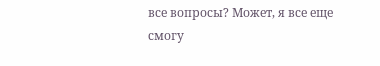все вопросы? Может, я все еще смогу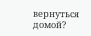вернуться домой?